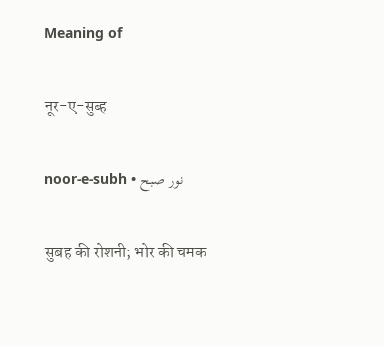Meaning of

नूर-ए-सुब्ह

noor-e-subh • نور صبح

सुबह की रोशनी; भोर की चमक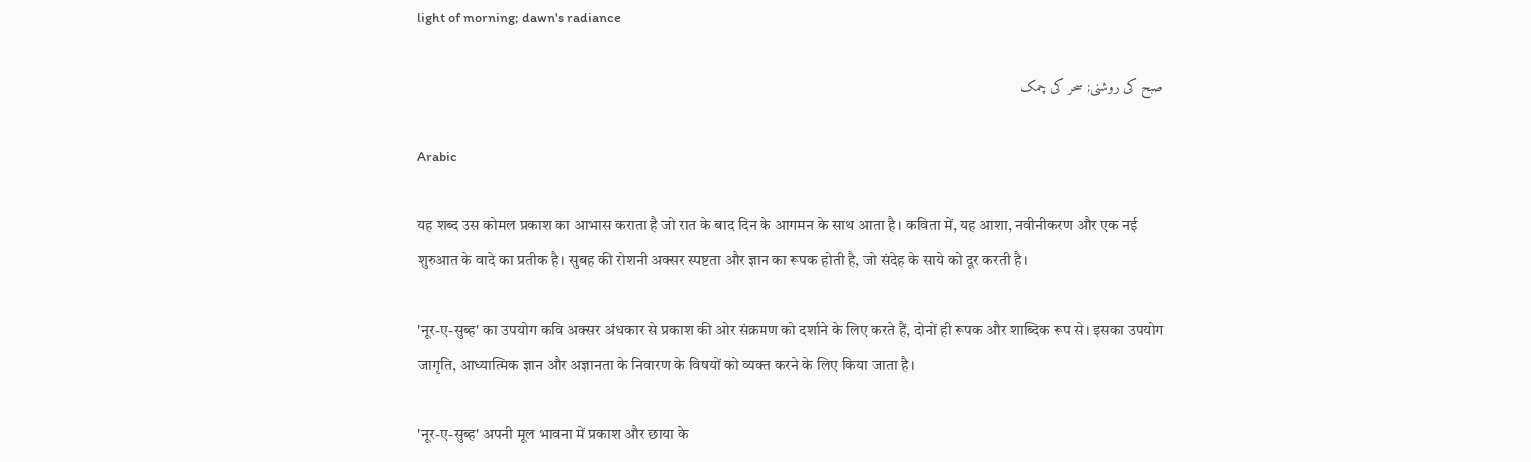light of morning; dawn's radiance

صبح کی روشنی; سحر کی چمک

Arabic

यह शब्द उस कोमल प्रकाश का आभास कराता है जो रात के बाद दिन के आगमन के साथ आता है। कविता में, यह आशा, नवीनीकरण और एक नई शुरुआत के वादे का प्रतीक है। सुबह की रोशनी अक्सर स्पष्टता और ज्ञान का रूपक होती है, जो संदेह के साये को दूर करती है।

'नूर-ए-सुब्ह' का उपयोग कवि अक्सर अंधकार से प्रकाश की ओर संक्रमण को दर्शाने के लिए करते हैं, दोनों ही रूपक और शाब्दिक रूप से। इसका उपयोग जागृति, आध्यात्मिक ज्ञान और अज्ञानता के निवारण के विषयों को व्यक्त करने के लिए किया जाता है।

'नूर-ए-सुब्ह' अपनी मूल भावना में प्रकाश और छाया के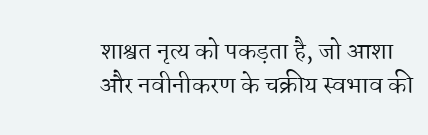शाश्वत नृत्य को पकड़ता है, जो आशा और नवीनीकरण के चक्रीय स्वभाव की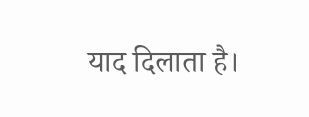याद दिलाता है।